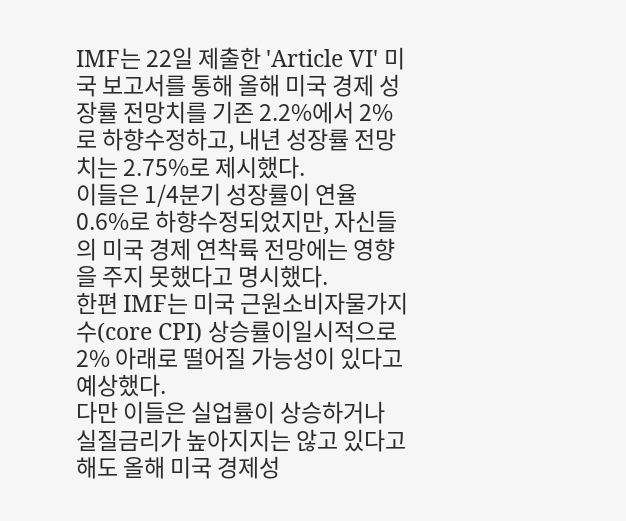IMF는 22일 제출한 'Article VI' 미국 보고서를 통해 올해 미국 경제 성장률 전망치를 기존 2.2%에서 2%로 하향수정하고, 내년 성장률 전망치는 2.75%로 제시했다.
이들은 1/4분기 성장률이 연율 0.6%로 하향수정되었지만, 자신들의 미국 경제 연착륙 전망에는 영향을 주지 못했다고 명시했다.
한편 IMF는 미국 근원소비자물가지수(core CPI) 상승률이일시적으로 2% 아래로 떨어질 가능성이 있다고 예상했다.
다만 이들은 실업률이 상승하거나 실질금리가 높아지지는 않고 있다고 해도 올해 미국 경제성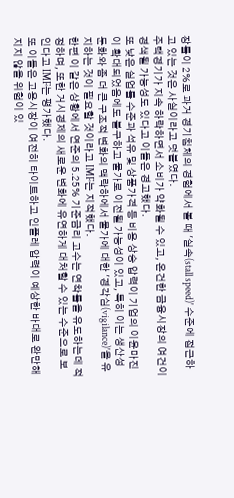장률이 2%로 과거 경기침체의 경험에서 볼 때 '실속(stall speed)' 수준에 접근하고 있는 것은 사실이라고 덧붙였다.
주택경기가 지속 하락하면서 소비가 약화될 수 있고, 온건한 금융시장의 여건이 경색될 가능성도 있다고 이들은 경고했다.
또 낮은 실업률 수준과 석유 및 상품가격 등 비용 상승 압력이 기업의 이윤마진이 확대되었음에도 불구하고 물가로 이전될 가능성이 있고, 특히 이는 생산성 둔화와 좀 더 큰 구조적 변화의 맥락하에서 물가에 대한 '경각심(vigilance)'을 유지하는 것이 필요할 것이라고 IMF는 지적했다.
한편 이 같은 상황에서 연준의 5.25% 기준금리 고수는 연착률을 유도하는데 적정하며, 또한 거시경제의 새로운 변화에 유연하게 대처할 수 있는 수준으로 보인다고 IMF는 평가했다.
또 이들은 고용시장이 여전히 타이트하고 인플레 압력이 예상한 바대로 완만해지지 않을 위험이 있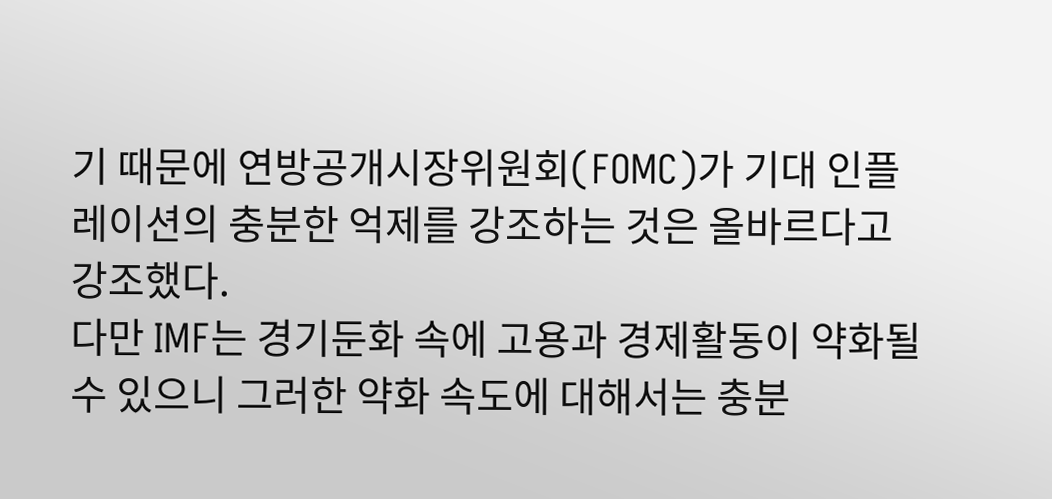기 때문에 연방공개시장위원회(FOMC)가 기대 인플레이션의 충분한 억제를 강조하는 것은 올바르다고 강조했다.
다만 IMF는 경기둔화 속에 고용과 경제활동이 약화될 수 있으니 그러한 약화 속도에 대해서는 충분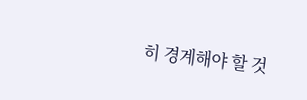히 경계해야 할 것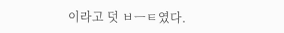이라고 덧 ㅂㅡㅌ였다.